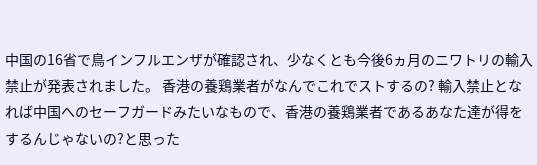中国の16省で鳥インフルエンザが確認され、少なくとも今後6ヵ月のニワトリの輸入禁止が発表されました。 香港の養鶏業者がなんでこれでストするの? 輸入禁止となれば中国へのセーフガードみたいなもので、香港の養鶏業者であるあなた達が得をするんじゃないの?と思った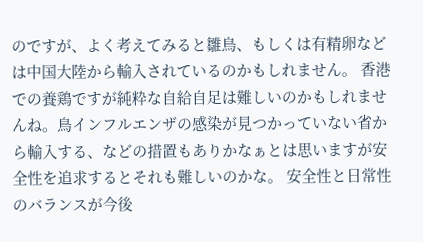のですが、よく考えてみると雛鳥、もしくは有精卵などは中国大陸から輸入されているのかもしれません。 香港での養鶏ですが純粋な自給自足は難しいのかもしれませんね。鳥インフルエンザの感染が見つかっていない省から輸入する、などの措置もありかなぁとは思いますが安全性を追求するとそれも難しいのかな。 安全性と日常性のバランスが今後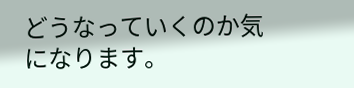どうなっていくのか気になります。